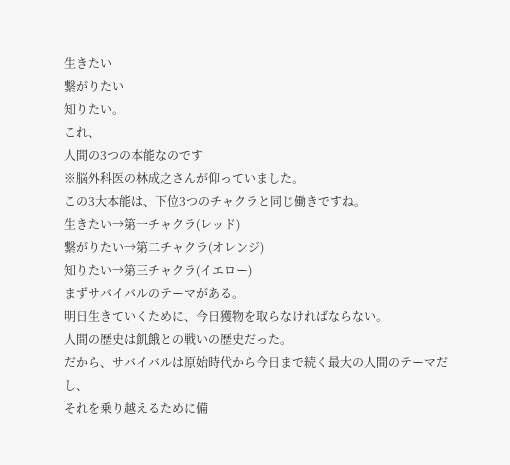生きたい
繋がりたい
知りたい。
これ、
人間の3つの本能なのです
※脳外科医の林成之さんが仰っていました。
この3大本能は、下位3つのチャクラと同じ働きですね。
生きたい→第一チャクラ(レッド)
繋がりたい→第二チャクラ(オレンジ)
知りたい→第三チャクラ(イエロー)
まずサバイバルのテーマがある。
明日生きていくために、今日獲物を取らなければならない。
人間の歴史は飢餓との戦いの歴史だった。
だから、サバイバルは原始時代から今日まで続く最大の人間のテーマだし、
それを乗り越えるために備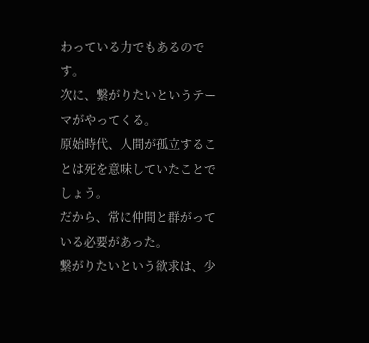わっている力でもあるのです。
次に、繋がりたいというテーマがやってくる。
原始時代、人間が孤立することは死を意味していたことでしょう。
だから、常に仲間と群がっている必要があった。
繋がりたいという欲求は、少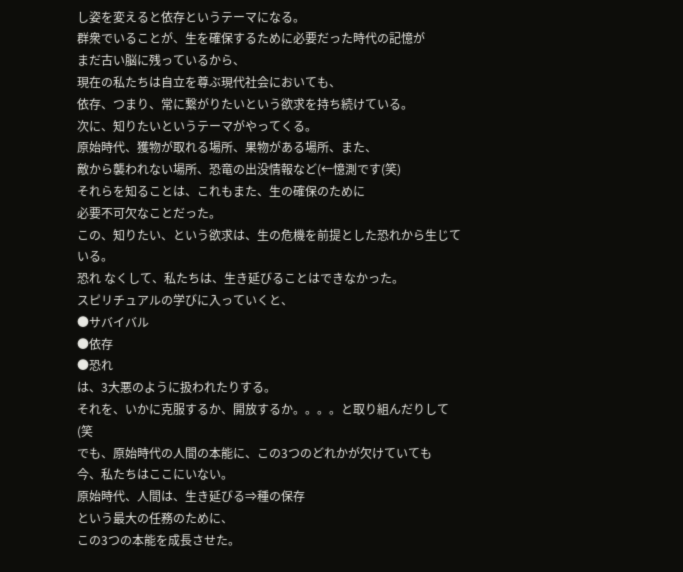し姿を変えると依存というテーマになる。
群衆でいることが、生を確保するために必要だった時代の記憶が
まだ古い脳に残っているから、
現在の私たちは自立を尊ぶ現代社会においても、
依存、つまり、常に繋がりたいという欲求を持ち続けている。
次に、知りたいというテーマがやってくる。
原始時代、獲物が取れる場所、果物がある場所、また、
敵から襲われない場所、恐竜の出没情報など(←憶測です(笑)
それらを知ることは、これもまた、生の確保のために
必要不可欠なことだった。
この、知りたい、という欲求は、生の危機を前提とした恐れから生じている。
恐れ なくして、私たちは、生き延びることはできなかった。
スピリチュアルの学びに入っていくと、
●サバイバル
●依存
●恐れ
は、3大悪のように扱われたりする。
それを、いかに克服するか、開放するか。。。。と取り組んだりして(笑
でも、原始時代の人間の本能に、この3つのどれかが欠けていても
今、私たちはここにいない。
原始時代、人間は、生き延びる⇒種の保存
という最大の任務のために、
この3つの本能を成長させた。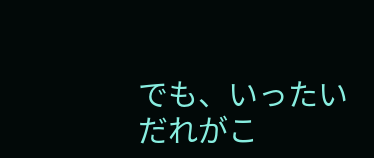でも、いったいだれがこ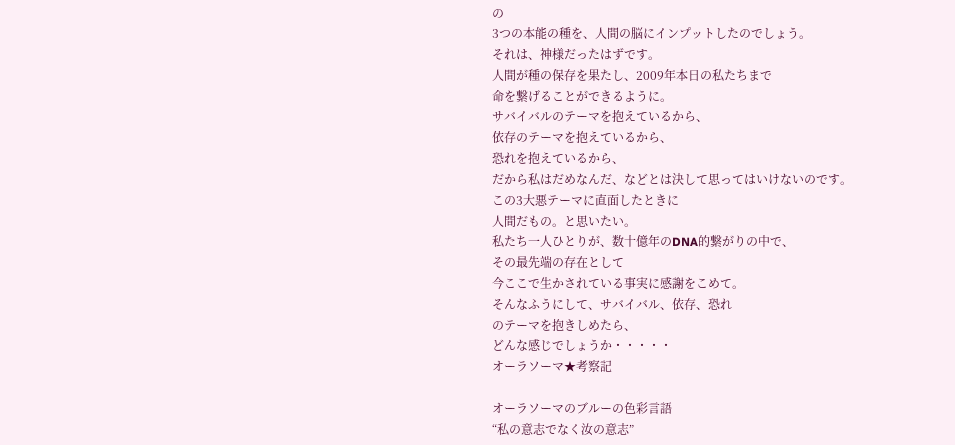の
3つの本能の種を、人間の脳にインプットしたのでしょう。
それは、神様だったはずです。
人間が種の保存を果たし、2009年本日の私たちまで
命を繋げることができるように。
サバイバルのテーマを抱えているから、
依存のテーマを抱えているから、
恐れを抱えているから、
だから私はだめなんだ、などとは決して思ってはいけないのです。
この3大悪テーマに直面したときに
人間だもの。と思いたい。
私たち一人ひとりが、数十億年のDNA的繋がりの中で、
その最先端の存在として
今ここで生かされている事実に感謝をこめて。
そんなふうにして、サバイバル、依存、恐れ
のテーマを抱きしめたら、
どんな感じでしょうか・・・・・
オーラソーマ★考察記

オーラソーマのブルーの色彩言語
“私の意志でなく汝の意志”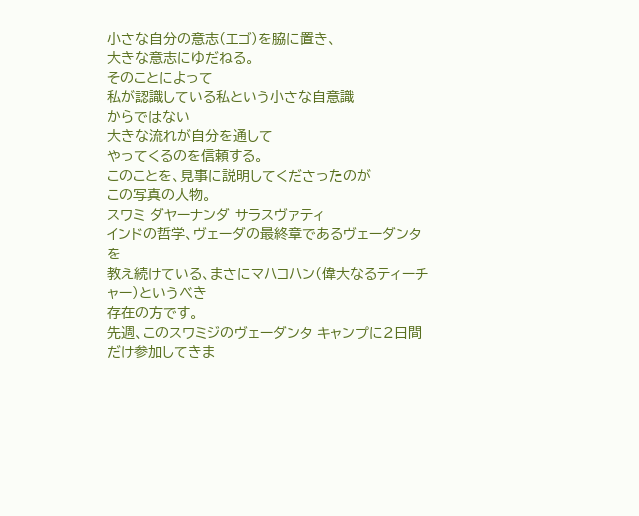小さな自分の意志(エゴ)を脇に置き、
大きな意志にゆだねる。
そのことによって
私が認識している私という小さな自意識
からではない
大きな流れが自分を通して
やってくるのを信頼する。
このことを、見事に説明してくださったのが
この写真の人物。
スワミ ダヤーナンダ サラスヴァティ
インドの哲学、ヴェーダの最終章であるヴェーダンタを
教え続けている、まさにマハコハン(偉大なるティーチャー)というべき
存在の方です。
先週、このスワミジのヴェーダンタ キャンプに2日間だけ参加してきま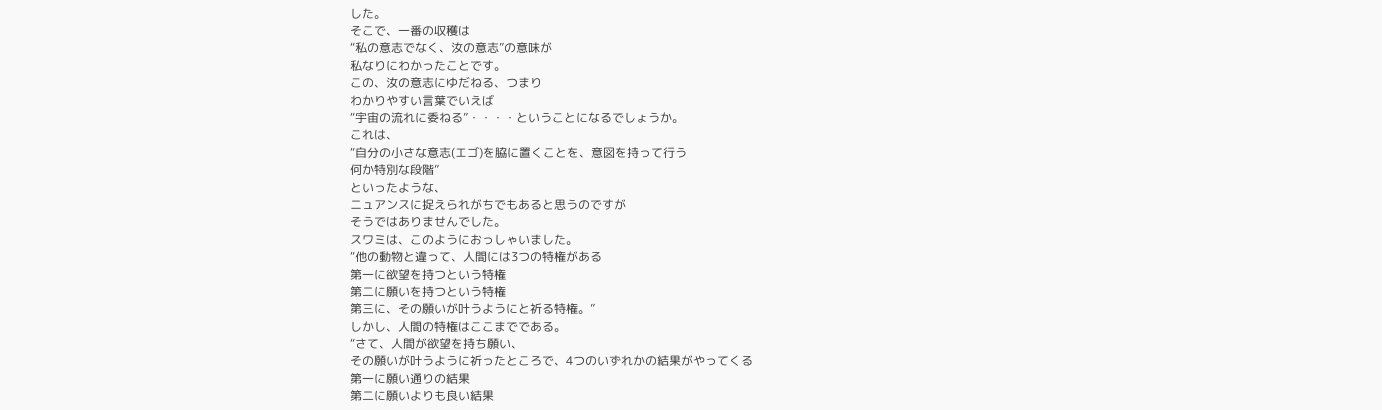した。
そこで、一番の収穫は
“私の意志でなく、汝の意志”の意味が
私なりにわかったことです。
この、汝の意志にゆだねる、つまり
わかりやすい言葉でいえば
“宇宙の流れに委ねる”・・・・ということになるでしょうか。
これは、
“自分の小さな意志(エゴ)を脇に置くことを、意図を持って行う
何か特別な段階”
といったような、
ニュアンスに捉えられがちでもあると思うのですが
そうではありませんでした。
スワミは、このようにおっしゃいました。
“他の動物と違って、人間には3つの特権がある
第一に欲望を持つという特権
第二に願いを持つという特権
第三に、その願いが叶うようにと祈る特権。”
しかし、人間の特権はここまでである。
“さて、人間が欲望を持ち願い、
その願いが叶うように祈ったところで、4つのいずれかの結果がやってくる
第一に願い通りの結果
第二に願いよりも良い結果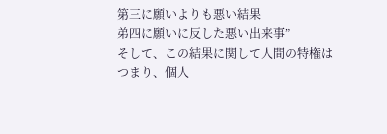第三に願いよりも悪い結果
弟四に願いに反した悪い出来事”
そして、この結果に関して人間の特権は
つまり、個人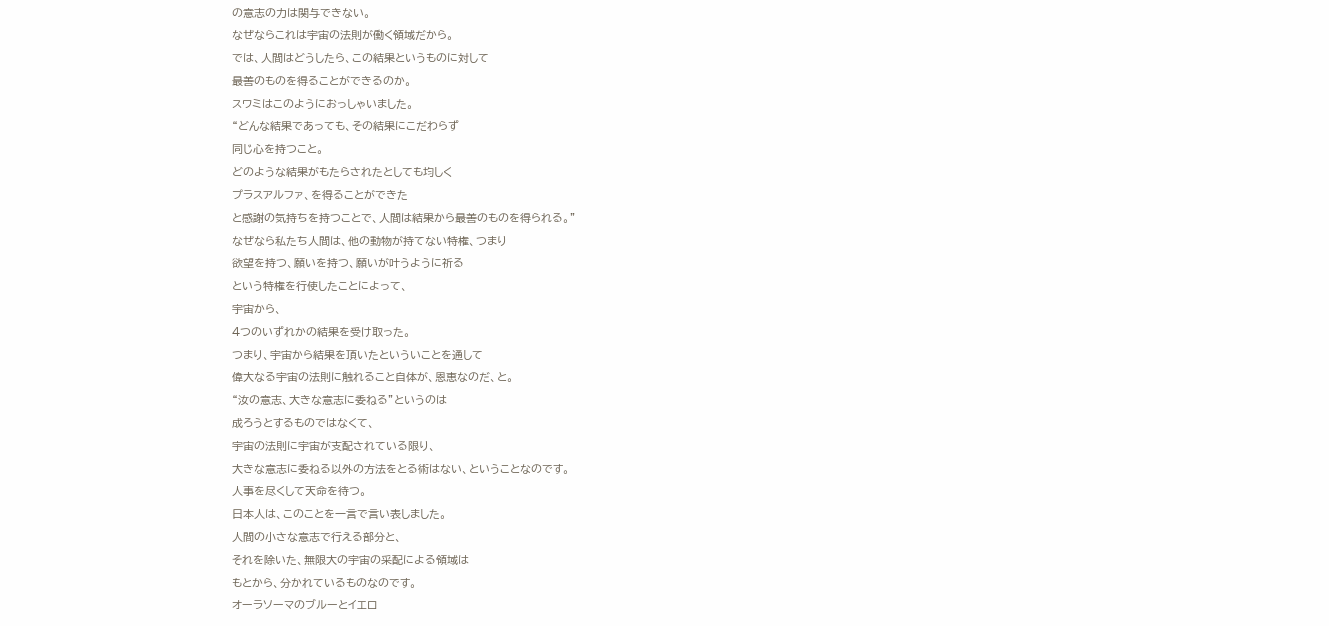の意志の力は関与できない。
なぜならこれは宇宙の法則が働く領域だから。
では、人間はどうしたら、この結果というものに対して
最善のものを得ることができるのか。
スワミはこのようにおっしゃいました。
“どんな結果であっても、その結果にこだわらず
同じ心を持つこと。
どのような結果がもたらされたとしても均しく
プラスアルファ、を得ることができた
と感謝の気持ちを持つことで、人間は結果から最善のものを得られる。”
なぜなら私たち人間は、他の動物が持てない特権、つまり
欲望を持つ、願いを持つ、願いが叶うように祈る
という特権を行使したことによって、
宇宙から、
4つのいずれかの結果を受け取った。
つまり、宇宙から結果を頂いたといういことを通して
偉大なる宇宙の法則に触れること自体が、恩恵なのだ、と。
“汝の意志、大きな意志に委ねる”というのは
成ろうとするものではなくて、
宇宙の法則に宇宙が支配されている限り、
大きな意志に委ねる以外の方法をとる術はない、ということなのです。
人事を尽くして天命を待つ。
日本人は、このことを一言で言い表しました。
人間の小さな意志で行える部分と、
それを除いた、無限大の宇宙の采配による領域は
もとから、分かれているものなのです。
オーラソーマのブルーとイエロ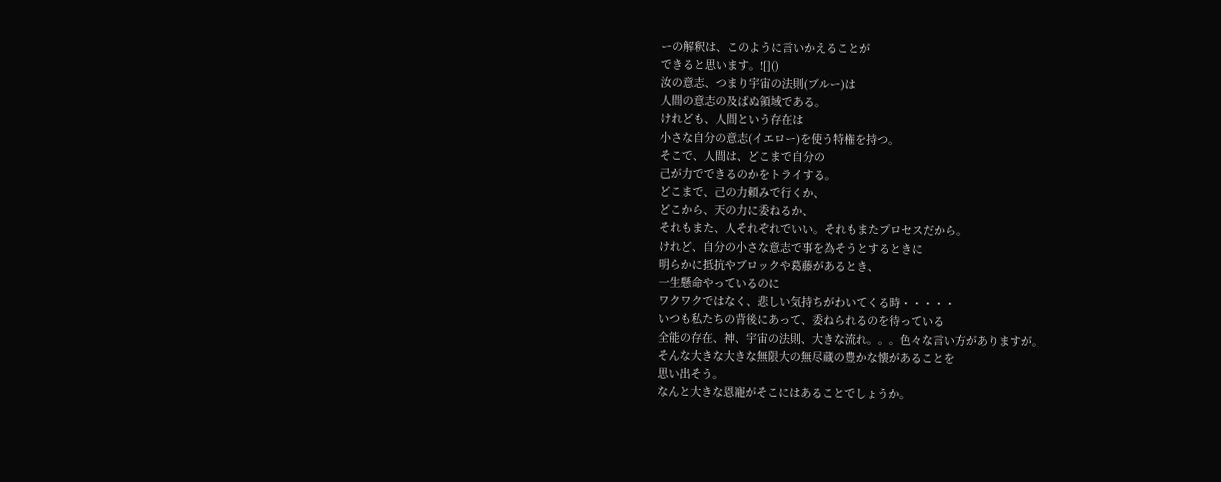ーの解釈は、このように言いかえることが
できると思います。![]()
汝の意志、つまり宇宙の法則(ブルー)は
人間の意志の及ばぬ領域である。
けれども、人間という存在は
小さな自分の意志(イエロー)を使う特権を持つ。
そこで、人間は、どこまで自分の
己が力でできるのかをトライする。
どこまで、己の力頼みで行くか、
どこから、天の力に委ねるか、
それもまた、人それぞれでいい。それもまたプロセスだから。
けれど、自分の小さな意志で事を為そうとするときに
明らかに抵抗やブロックや葛藤があるとき、
一生懸命やっているのに
ワクワクではなく、悲しい気持ちがわいてくる時・・・・・
いつも私たちの背後にあって、委ねられるのを待っている
全能の存在、神、宇宙の法則、大きな流れ。。。色々な言い方がありますが。
そんな大きな大きな無限大の無尽蔵の豊かな懐があることを
思い出そう。
なんと大きな恩寵がそこにはあることでしょうか。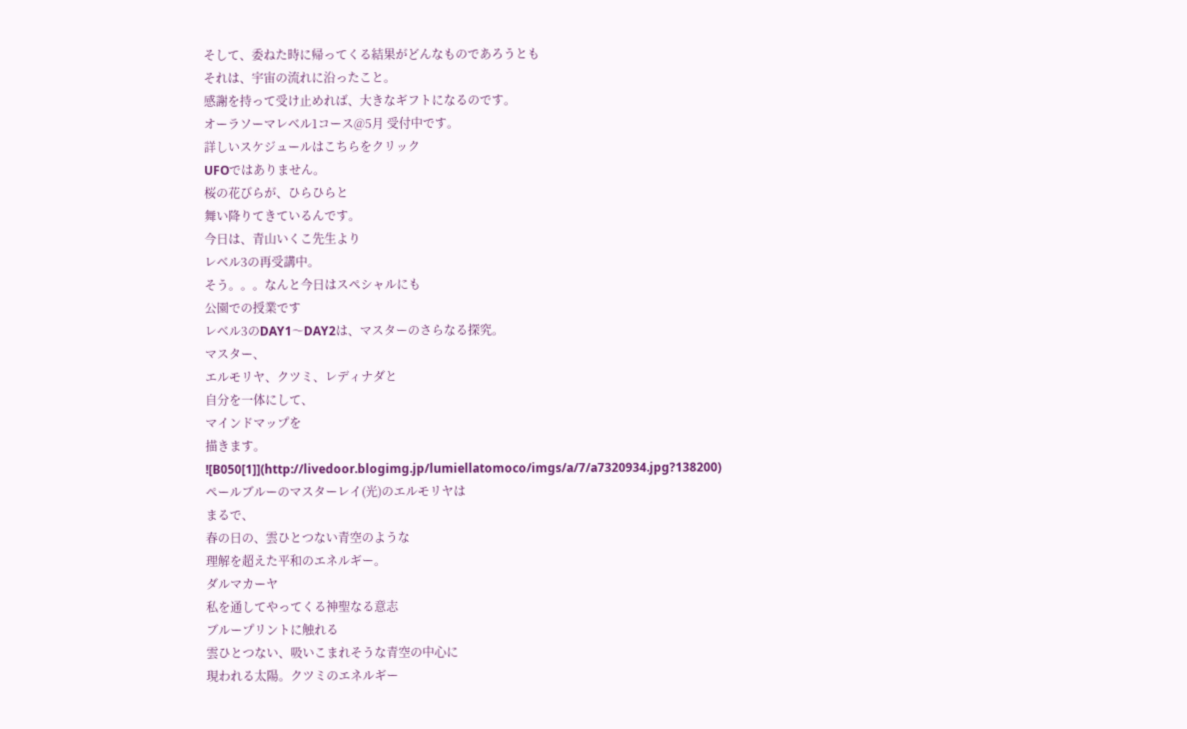そして、委ねた時に帰ってくる結果がどんなものであろうとも
それは、宇宙の流れに沿ったこと。
感謝を持って受け止めれば、大きなギフトになるのです。
オーラソーマレベル1コース@5月 受付中です。
詳しいスケジュールはこちらをクリック
UFOではありません。
桜の花びらが、ひらひらと
舞い降りてきているんです。
今日は、青山いくこ先生より
レベル3の再受講中。
そう。。。なんと今日はスペシャルにも
公園での授業です
レベル3のDAY1〜DAY2は、マスターのさらなる探究。
マスター、
エルモリヤ、クツミ、レディナダと
自分を一体にして、
マインドマップを
描きます。
![B050[1]](http://livedoor.blogimg.jp/lumiellatomoco/imgs/a/7/a7320934.jpg?138200)
ペールブルーのマスターレイ(光)のエルモリヤは
まるで、
春の日の、雲ひとつない青空のような
理解を超えた平和のエネルギー。
ダルマカーヤ
私を通してやってくる神聖なる意志
ブループリントに触れる
雲ひとつない、吸いこまれそうな青空の中心に
現われる太陽。クツミのエネルギー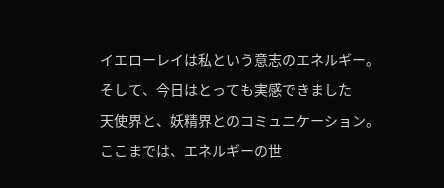イエローレイは私という意志のエネルギー。
そして、今日はとっても実感できました
天使界と、妖精界とのコミュニケーション。
ここまでは、エネルギーの世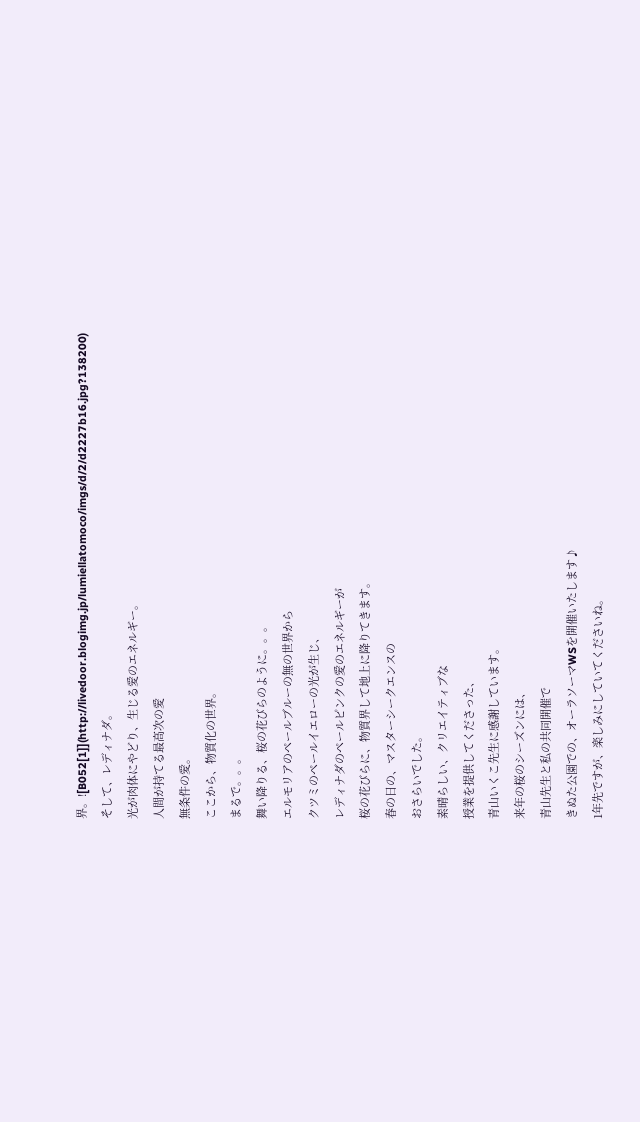界。![B052[1]](http://livedoor.blogimg.jp/lumiellatomoco/imgs/d/2/d2227b16.jpg?138200)
そして、レディナダ。
光が肉体にやどり、生じる愛のエネルギー。
人間が持てる最高次の愛
無条件の愛。
ここから、物質化の世界。
まるで。。。
舞い降りる、桜の花びらのように。。。
エルモリアのペールブルーの無の世界から
クツミのペールイエローの光が生じ、
レディナダのペールピンクの愛のエネルギーが
桜の花びらに、物質界して地上に降りてきます。
春の日の、マスターシークエンスの
おさらいでした。
素晴らしい、クリエイティブな
授業を提供してくださった、
青山いくこ先生に感謝しています。
来年の桜のシーズンには、
青山先生と私の共同開催で
きぬた公園での、オーラソーマWSを開催いたします♪
1年先ですが、楽しみにしていてくださいね。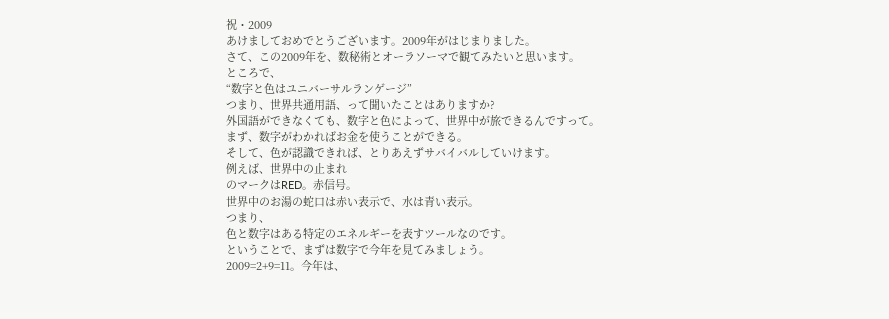祝・2009
あけましておめでとうございます。2009年がはじまりました。
さて、この2009年を、数秘術とオーラソーマで観てみたいと思います。
ところで、
“数字と色はユニバーサルランゲージ”
つまり、世界共通用語、って聞いたことはありますか?
外国語ができなくても、数字と色によって、世界中が旅できるんですって。
まず、数字がわかればお金を使うことができる。
そして、色が認識できれば、とりあえずサバイバルしていけます。
例えば、世界中の止まれ
のマークはRED。赤信号。
世界中のお湯の蛇口は赤い表示で、水は青い表示。
つまり、
色と数字はある特定のエネルギーを表すツールなのです。
ということで、まずは数字で今年を見てみましょう。
2009=2+9=11。今年は、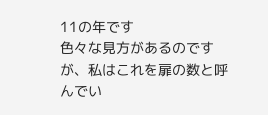11の年です
色々な見方があるのですが、私はこれを扉の数と呼んでい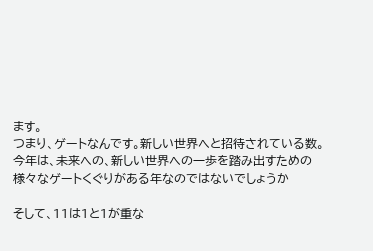ます。
つまり、ゲートなんです。新しい世界へと招待されている数。
今年は、未来への、新しい世界への一歩を踏み出すための
様々なゲートくぐりがある年なのではないでしょうか

そして、11は1と1が重な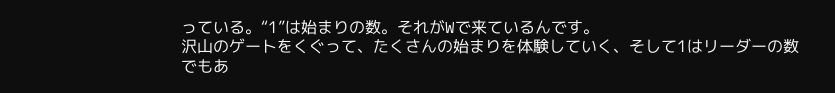っている。“1”は始まりの数。それがWで来ているんです。
沢山のゲートをくぐって、たくさんの始まりを体験していく、そして1はリーダーの数でもあ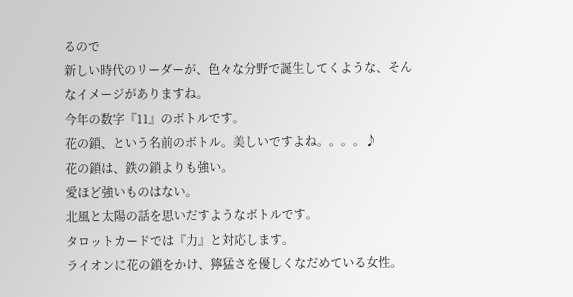るので
新しい時代のリーダーが、色々な分野で誕生してくような、そんなイメージがありますね。
今年の数字『11』のボトルです。
花の鎖、という名前のボトル。美しいですよね。。。。♪
花の鎖は、鉄の鎖よりも強い。
愛ほど強いものはない。
北風と太陽の話を思いだすようなボトルです。
タロットカードでは『力』と対応します。
ライオンに花の鎖をかけ、獰猛さを優しくなだめている女性。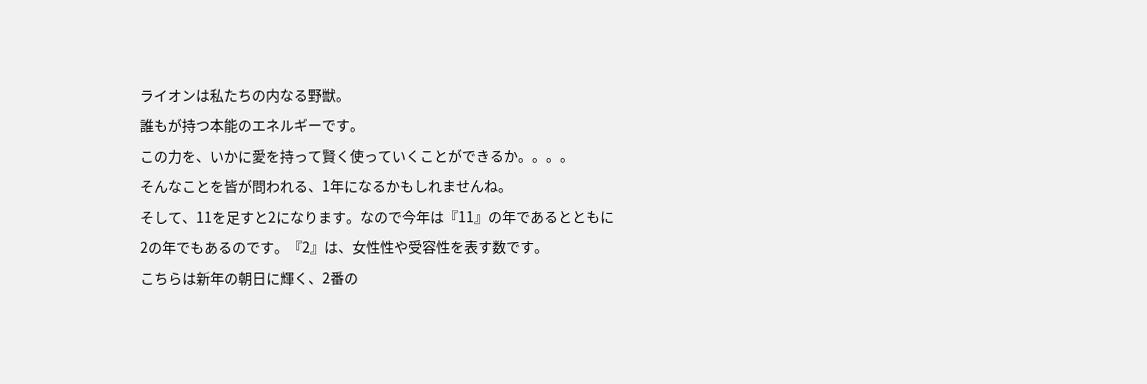ライオンは私たちの内なる野獣。
誰もが持つ本能のエネルギーです。
この力を、いかに愛を持って賢く使っていくことができるか。。。。
そんなことを皆が問われる、1年になるかもしれませんね。
そして、11を足すと2になります。なので今年は『11』の年であるとともに
2の年でもあるのです。『2』は、女性性や受容性を表す数です。
こちらは新年の朝日に輝く、2番の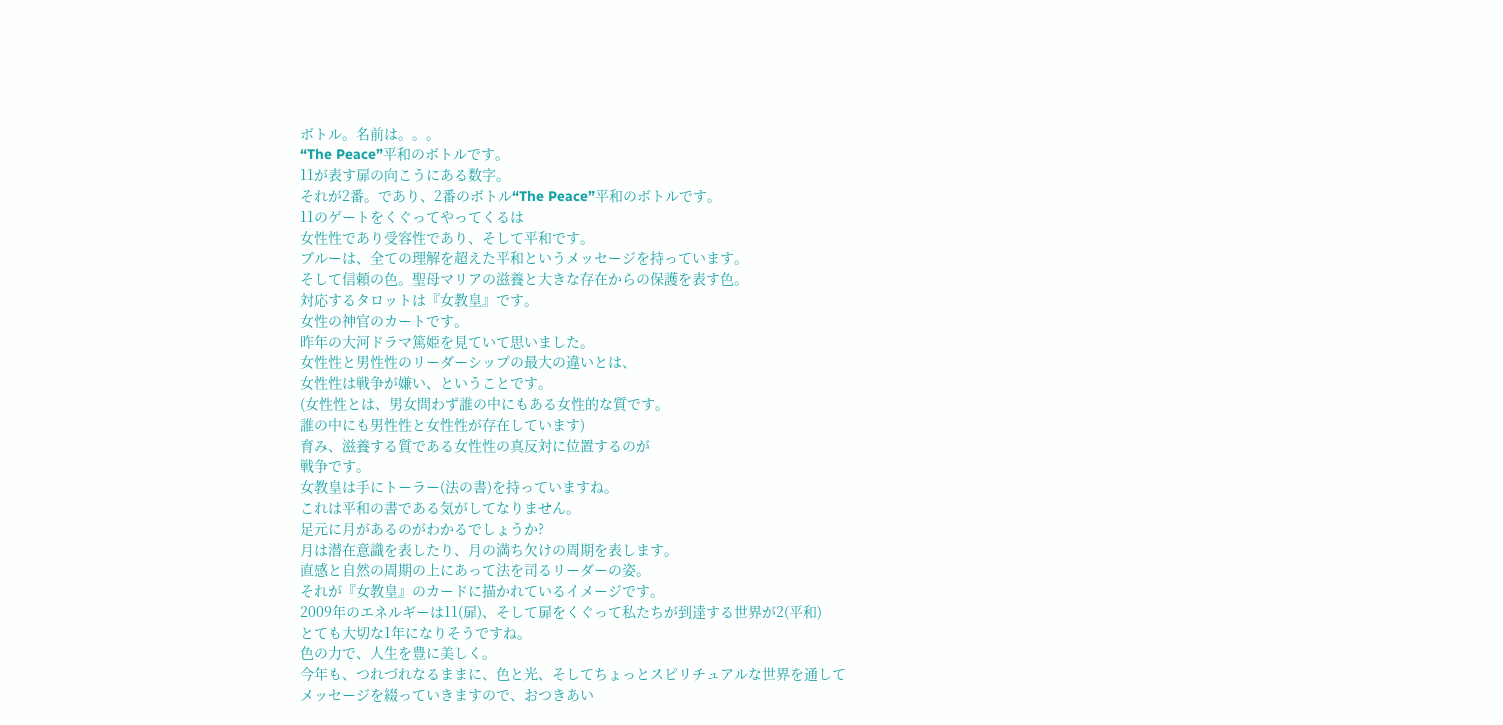ボトル。名前は。。。
“The Peace”平和のボトルです。
11が表す扉の向こうにある数字。
それが2番。であり、2番のボトル“The Peace”平和のボトルです。
11のゲートをくぐってやってくるは
女性性であり受容性であり、そして平和です。
ブルーは、全ての理解を超えた平和というメッセージを持っています。
そして信頼の色。聖母マリアの滋養と大きな存在からの保護を表す色。
対応するタロットは『女教皇』です。
女性の神官のカートです。
昨年の大河ドラマ篤姫を見ていて思いました。
女性性と男性性のリーダーシップの最大の違いとは、
女性性は戦争が嫌い、ということです。
(女性性とは、男女問わず誰の中にもある女性的な質です。
誰の中にも男性性と女性性が存在しています)
育み、滋養する質である女性性の真反対に位置するのが
戦争です。
女教皇は手にトーラー(法の書)を持っていますね。
これは平和の書である気がしてなりません。
足元に月があるのがわかるでしょうか?
月は潜在意識を表したり、月の満ち欠けの周期を表します。
直感と自然の周期の上にあって法を司るリーダーの姿。
それが『女教皇』のカードに描かれているイメージです。
2009年のエネルギーは11(扉)、そして扉をくぐって私たちが到達する世界が2(平和)
とても大切な1年になりそうですね。
色の力で、人生を豊に美しく。
今年も、つれづれなるままに、色と光、そしてちょっとスピリチュアルな世界を通して
メッセージを綴っていきますので、おつきあい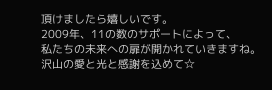頂けましたら嬉しいです。
2009年、11の数のサポートによって、
私たちの未来への扉が開かれていきますね。
沢山の愛と光と感謝を込めて☆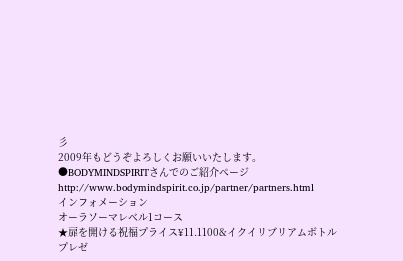彡
2009年もどうぞよろしくお願いいたします。
●BODYMINDSPIRITさんでのご紹介ページ
http://www.bodymindspirit.co.jp/partner/partners.html
インフォメーション
オーラソーマレベル1コース
★扉を開ける祝福プライス¥11.1100&イクイリブリアムボトルプレゼ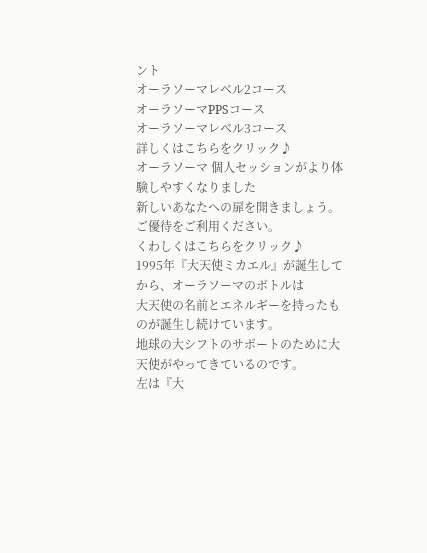ント
オーラソーマレベル2コース
オーラソーマPPSコース
オーラソーマレベル3コース
詳しくはこちらをクリック♪
オーラソーマ 個人セッションがより体験しやすくなりました
新しいあなたへの扉を開きましょう。ご優待をご利用ください。
くわしくはこちらをクリック♪
1995年『大天使ミカエル』が誕生してから、オーラソーマのボトルは
大天使の名前とエネルギーを持ったものが誕生し続けています。
地球の大シフトのサポートのために大天使がやってきているのです。
左は『大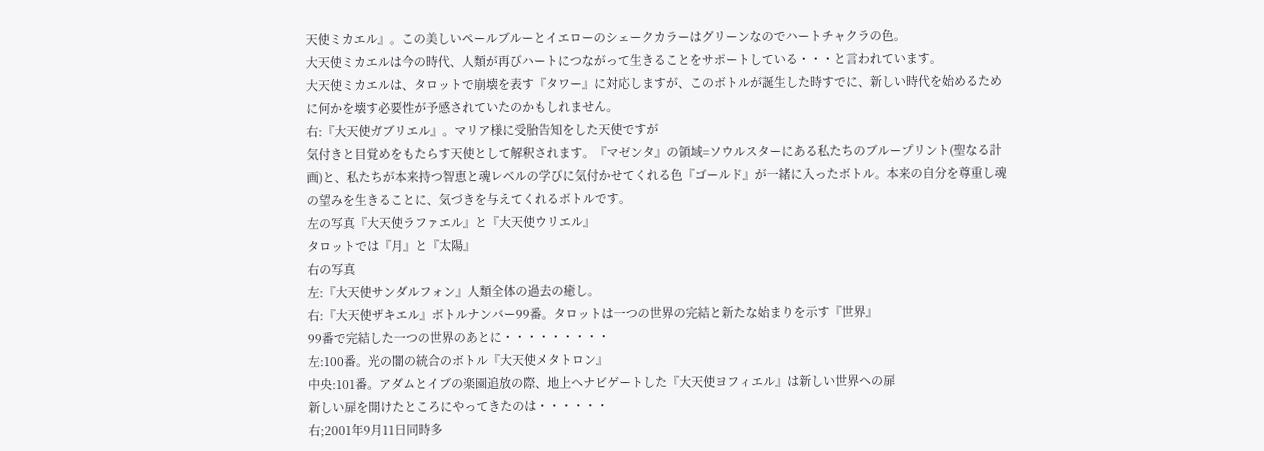天使ミカエル』。この美しいペールブルーとイエローのシェークカラーはグリーンなのでハートチャクラの色。
大天使ミカエルは今の時代、人類が再びハートにつながって生きることをサポートしている・・・と言われています。
大天使ミカエルは、タロットで崩壊を表す『タワー』に対応しますが、このボトルが誕生した時すでに、新しい時代を始めるために何かを壊す必要性が予感されていたのかもしれません。
右:『大天使ガブリエル』。マリア様に受胎告知をした天使ですが
気付きと目覚めをもたらす天使として解釈されます。『マゼンタ』の領域=ソウルスターにある私たちのブループリント(聖なる計画)と、私たちが本来持つ智恵と魂レベルの学びに気付かせてくれる色『ゴールド』が一緒に入ったボトル。本来の自分を尊重し魂の望みを生きることに、気づきを与えてくれるボトルです。
左の写真『大天使ラファエル』と『大天使ウリエル』
タロットでは『月』と『太陽』
右の写真
左:『大天使サンダルフォン』人類全体の過去の癒し。
右:『大天使ザキエル』ボトルナンバー99番。タロットは一つの世界の完結と新たな始まりを示す『世界』
99番で完結した一つの世界のあとに・・・・・・・・・
左:100番。光の闇の統合のボトル『大天使メタトロン』
中央:101番。アダムとイブの楽園追放の際、地上へナビゲートした『大天使ヨフィエル』は新しい世界への扉
新しい扉を開けたところにやってきたのは・・・・・・
右;2001年9月11日同時多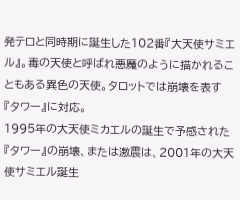発テロと同時期に誕生した102番『大天使サミエル』。毒の天使と呼ばれ悪魔のように描かれることもある異色の天使。タロットでは崩壊を表す『タワー』に対応。
1995年の大天使ミカエルの誕生で予感された『タワー』の崩壊、または激震は、2001年の大天使サミエル誕生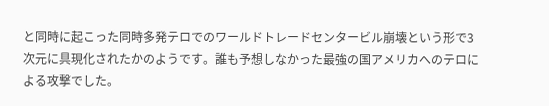と同時に起こった同時多発テロでのワールドトレードセンタービル崩壊という形で3次元に具現化されたかのようです。誰も予想しなかった最強の国アメリカへのテロによる攻撃でした。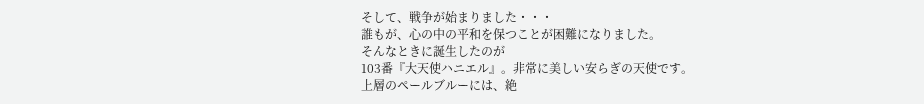そして、戦争が始まりました・・・
誰もが、心の中の平和を保つことが困難になりました。
そんなときに誕生したのが
103番『大天使ハニエル』。非常に美しい安らぎの天使です。
上層のペールブルーには、絶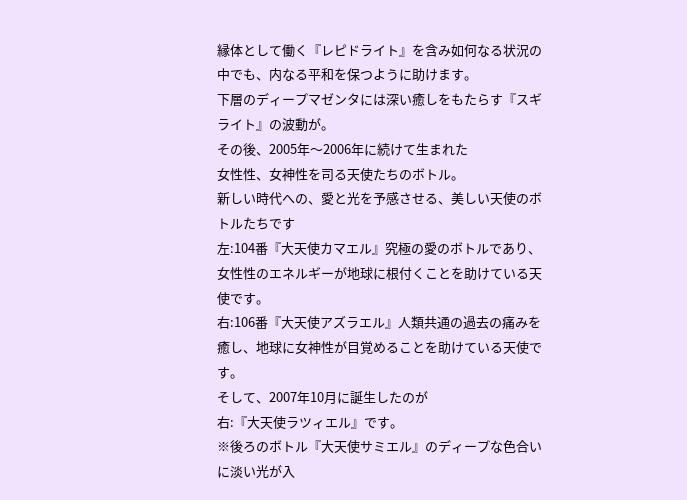縁体として働く『レピドライト』を含み如何なる状況の中でも、内なる平和を保つように助けます。
下層のディープマゼンタには深い癒しをもたらす『スギライト』の波動が。
その後、2005年〜2006年に続けて生まれた
女性性、女神性を司る天使たちのボトル。
新しい時代への、愛と光を予感させる、美しい天使のボトルたちです
左:104番『大天使カマエル』究極の愛のボトルであり、女性性のエネルギーが地球に根付くことを助けている天使です。
右:106番『大天使アズラエル』人類共通の過去の痛みを癒し、地球に女神性が目覚めることを助けている天使です。
そして、2007年10月に誕生したのが
右:『大天使ラツィエル』です。
※後ろのボトル『大天使サミエル』のディープな色合いに淡い光が入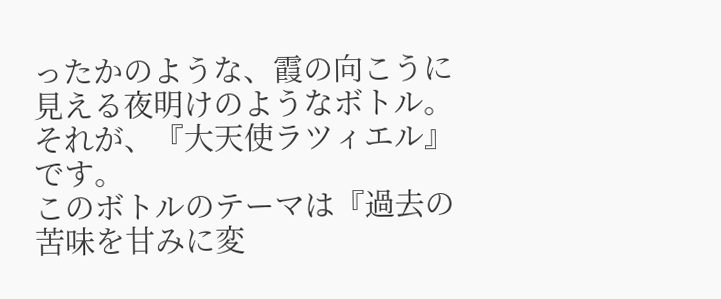ったかのような、霞の向こうに見える夜明けのようなボトル。
それが、『大天使ラツィエル』です。
このボトルのテーマは『過去の苦味を甘みに変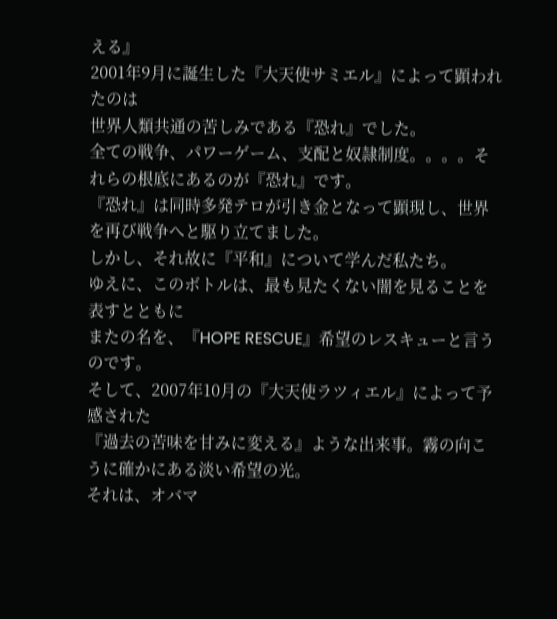える』
2001年9月に誕生した『大天使サミエル』によって顕われたのは
世界人類共通の苦しみである『恐れ』でした。
全ての戦争、パワーゲーム、支配と奴隷制度。。。。それらの根底にあるのが『恐れ』です。
『恐れ』は同時多発テロが引き金となって顕現し、世界を再び戦争へと駆り立てました。
しかし、それ故に『平和』について学んだ私たち。
ゆえに、このボトルは、最も見たくない闇を見ることを表すとともに
またの名を、『HOPE RESCUE』希望のレスキューと言うのです。
そして、2007年10月の『大天使ラツィエル』によって予感された
『過去の苦味を甘みに変える』ような出来事。霧の向こうに確かにある淡い希望の光。
それは、オバマ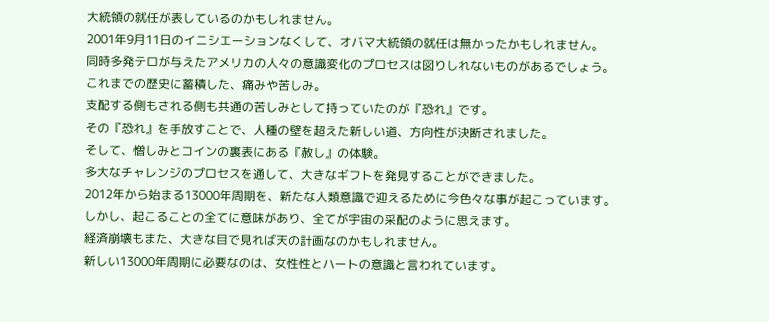大統領の就任が表しているのかもしれません。
2001年9月11日のイニシエーションなくして、オバマ大統領の就任は無かったかもしれません。
同時多発テロが与えたアメリカの人々の意識変化のプロセスは図りしれないものがあるでしょう。
これまでの歴史に蓄積した、痛みや苦しみ。
支配する側もされる側も共通の苦しみとして持っていたのが『恐れ』です。
その『恐れ』を手放すことで、人種の壁を超えた新しい道、方向性が決断されました。
そして、憎しみとコインの裏表にある『赦し』の体験。
多大なチャレンジのプロセスを通して、大きなギフトを発見することができました。
2012年から始まる13000年周期を、新たな人類意識で迎えるために今色々な事が起こっています。
しかし、起こることの全てに意味があり、全てが宇宙の采配のように思えます。
経済崩壊もまた、大きな目で見れば天の計画なのかもしれません。
新しい13000年周期に必要なのは、女性性とハートの意識と言われています。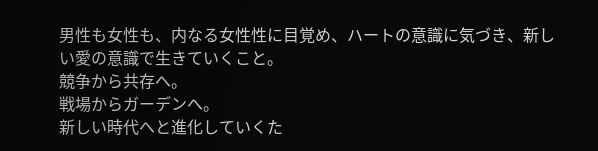男性も女性も、内なる女性性に目覚め、ハートの意識に気づき、新しい愛の意識で生きていくこと。
競争から共存へ。
戦場からガーデンへ。
新しい時代へと進化していくた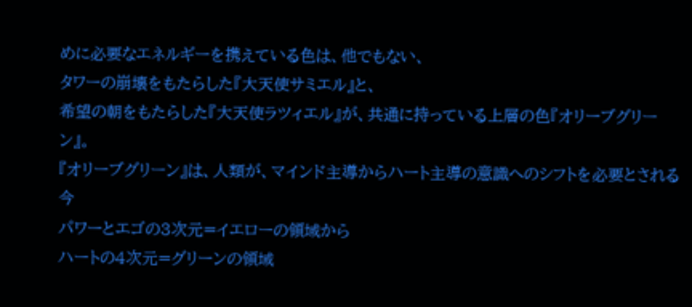めに必要なエネルギーを携えている色は、他でもない、
タワーの崩壊をもたらした『大天使サミエル』と、
希望の朝をもたらした『大天使ラツィエル』が、共通に持っている上層の色『オリーブグリーン』。
『オリーブグリーン』は、人類が、マインド主導からハート主導の意識へのシフトを必要とされる今
パワーとエゴの3次元=イエローの領域から
ハートの4次元=グリーンの領域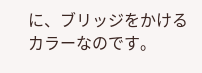に、ブリッジをかけるカラーなのです。